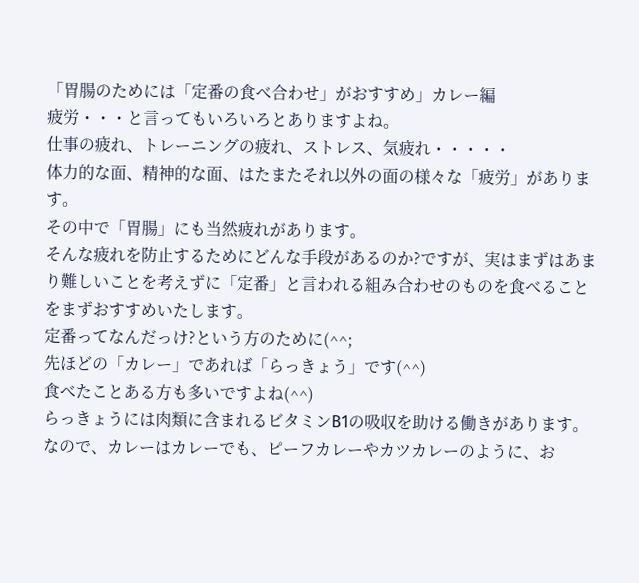「胃腸のためには「定番の食べ合わせ」がおすすめ」カレー編
疲労・・・と言ってもいろいろとありますよね。
仕事の疲れ、トレーニングの疲れ、ストレス、気疲れ・・・・・
体力的な面、精神的な面、はたまたそれ以外の面の様々な「疲労」があります。
その中で「胃腸」にも当然疲れがあります。
そんな疲れを防止するためにどんな手段があるのか?ですが、実はまずはあまり難しいことを考えずに「定番」と言われる組み合わせのものを食べることをまずおすすめいたします。
定番ってなんだっけ?という方のために(^^;
先ほどの「カレー」であれば「らっきょう」です(^^)
食べたことある方も多いですよね(^^)
らっきょうには肉類に含まれるビタミンB1の吸収を助ける働きがあります。
なので、カレーはカレーでも、ピーフカレーやカツカレーのように、お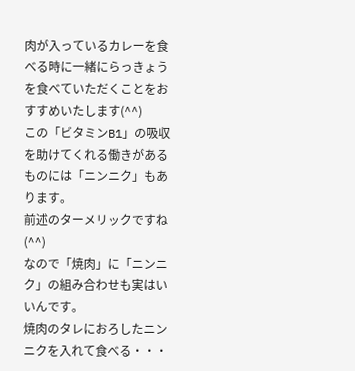肉が入っているカレーを食べる時に一緒にらっきょうを食べていただくことをおすすめいたします(^^)
この「ビタミンB1」の吸収を助けてくれる働きがあるものには「ニンニク」もあります。
前述のターメリックですね(^^)
なので「焼肉」に「ニンニク」の組み合わせも実はいいんです。
焼肉のタレにおろしたニンニクを入れて食べる・・・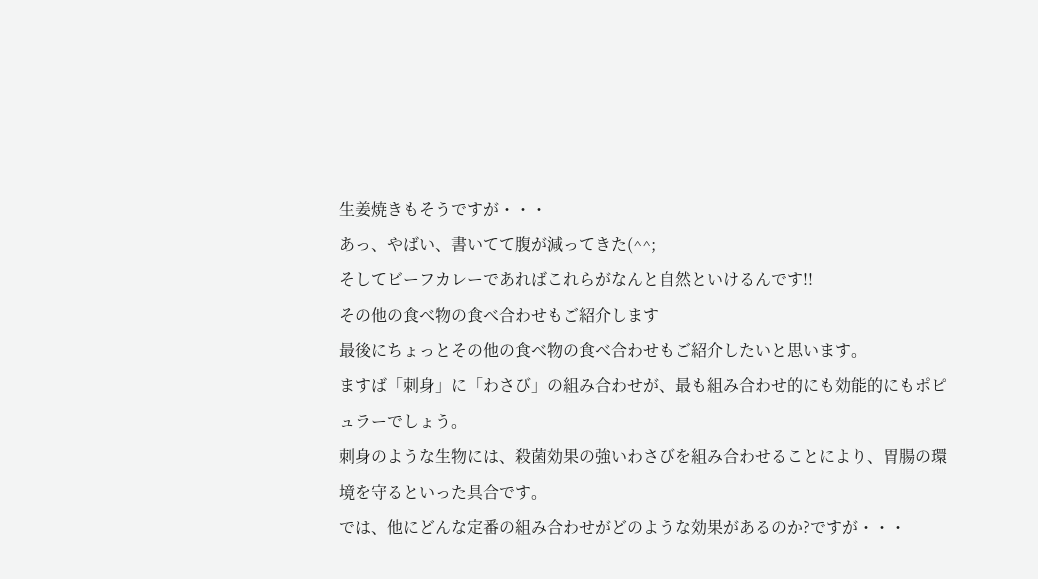生姜焼きもそうですが・・・
あっ、やばい、書いてて腹が減ってきた(^^;
そしてビーフカレーであればこれらがなんと自然といけるんです!!
その他の食べ物の食べ合わせもご紹介します
最後にちょっとその他の食べ物の食べ合わせもご紹介したいと思います。
ますば「刺身」に「わさび」の組み合わせが、最も組み合わせ的にも効能的にもポピュラーでしょう。
刺身のような生物には、殺菌効果の強いわさびを組み合わせることにより、胃腸の環境を守るといった具合です。
では、他にどんな定番の組み合わせがどのような効果があるのか?ですが・・・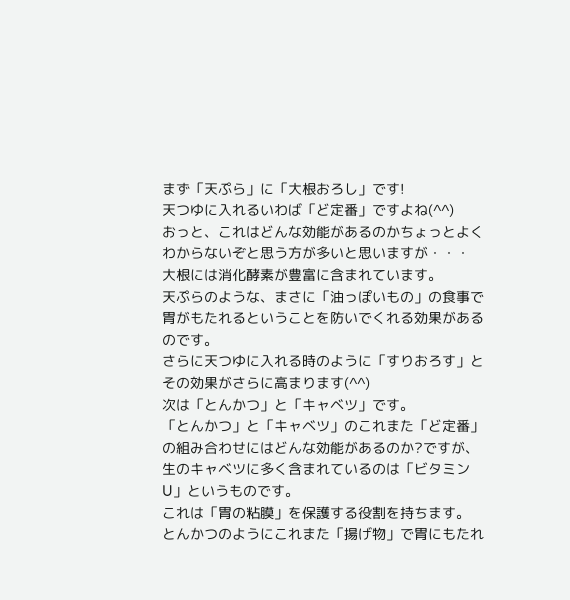まず「天ぷら」に「大根おろし」です!
天つゆに入れるいわば「ど定番」ですよね(^^)
おっと、これはどんな効能があるのかちょっとよくわからないぞと思う方が多いと思いますが・・・
大根には消化酵素が豊富に含まれています。
天ぷらのような、まさに「油っぽいもの」の食事で胃がもたれるということを防いでくれる効果があるのです。
さらに天つゆに入れる時のように「すりおろす」とその効果がさらに高まります(^^)
次は「とんかつ」と「キャベツ」です。
「とんかつ」と「キャベツ」のこれまた「ど定番」の組み合わせにはどんな効能があるのか?ですが、生のキャベツに多く含まれているのは「ビタミンU」というものです。
これは「胃の粘膜」を保護する役割を持ちます。
とんかつのようにこれまた「揚げ物」で胃にもたれ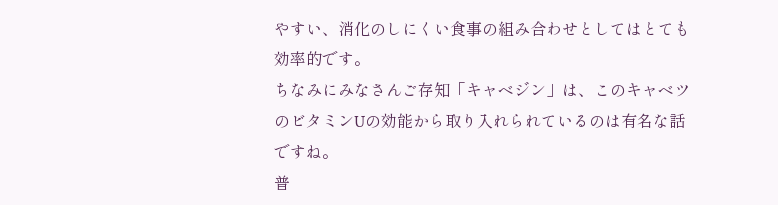やすい、消化のしにくい食事の組み合わせとしてはとても効率的です。
ちなみにみなさんご存知「キャベジン」は、このキャベツのビタミンUの効能から取り入れられているのは有名な話ですね。
普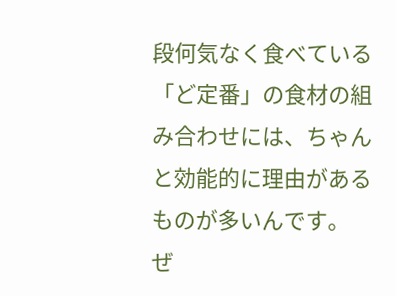段何気なく食べている「ど定番」の食材の組み合わせには、ちゃんと効能的に理由があるものが多いんです。
ぜ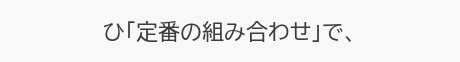ひ「定番の組み合わせ」で、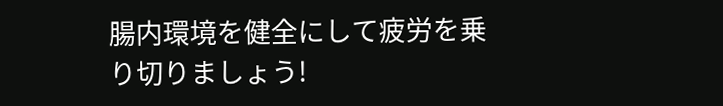腸内環境を健全にして疲労を乗り切りましょう!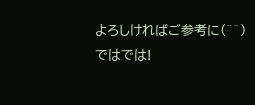よろしければご参考に(^^)
ではでは!